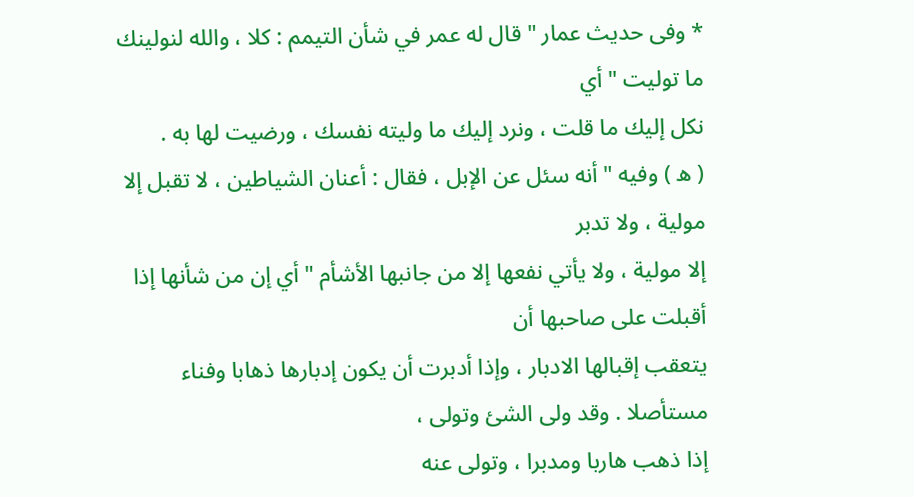* وفى حديث عمار " قال له عمر في شأن التيمم : كلا ، والله لنولينك ما توليت " أي
نكل إليك ما قلت ، ونرد إليك ما وليته نفسك ، ورضيت لها به .
( ه ) وفيه " أنه سئل عن الإبل ، فقال : أعنان الشياطين ، لا تقبل إلا مولية ، ولا تدبر
إلا مولية ، ولا يأتي نفعها إلا من جانبها الأشأم " أي إن من شأنها إذا أقبلت على صاحبها أن
يتعقب إقبالها الادبار ، وإذا أدبرت أن يكون إدبارها ذهابا وفناء مستأصلا . وقد ولى الشئ وتولى ،
إذا ذهب هاربا ومدبرا ، وتولى عنه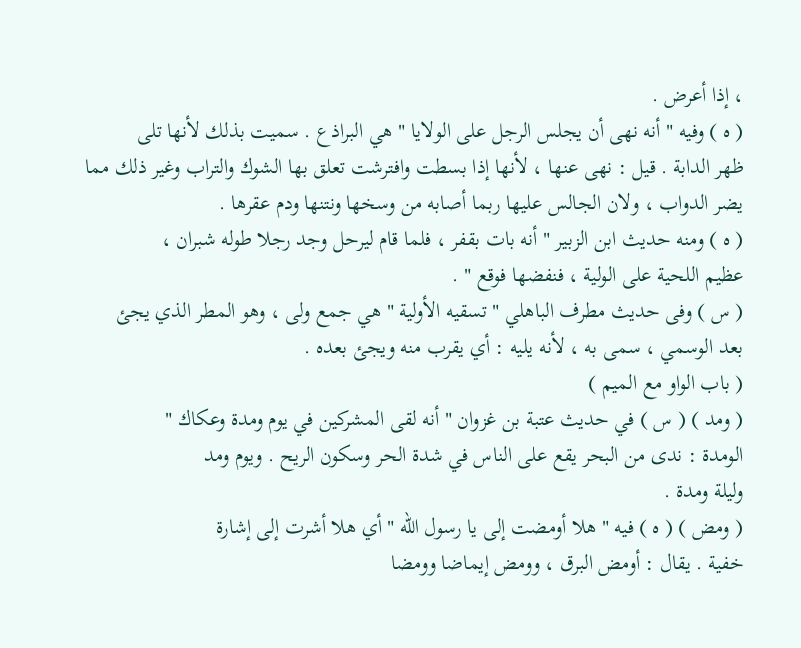، إذا أعرض .
( ه ) وفيه " أنه نهى أن يجلس الرجل على الولايا " هي البراذع . سميت بذلك لأنها تلى
ظهر الدابة . قيل : نهى عنها ، لأنها إذا بسطت وافترشت تعلق بها الشوك والتراب وغير ذلك مما
يضر الدواب ، ولان الجالس عليها ربما أصابه من وسخها ونتنها ودم عقرها .
( ه ) ومنه حديث ابن الزبير " أنه بات بقفر ، فلما قام ليرحل وجد رجلا طوله شبران ،
عظيم اللحية على الولية ، فنفضها فوقع " .
( س ) وفى حديث مطرف الباهلي " تسقيه الأولية " هي جمع ولى ، وهو المطر الذي يجئ
بعد الوسمي ، سمى به ، لأنه يليه : أي يقرب منه ويجئ بعده .
( باب الواو مع الميم )
( ومد ) ( س ) في حديث عتبة بن غزوان " أنه لقى المشركين في يوم ومدة وعكاك "
الومدة : ندى من البحر يقع على الناس في شدة الحر وسكون الريح . ويوم ومد
وليلة ومدة .
( ومض ) ( ه ) فيه " هلا أومضت إلى يا رسول الله " أي هلا أشرت إلى إشارة
خفية . يقال : أومض البرق ، وومض إيماضا وومضا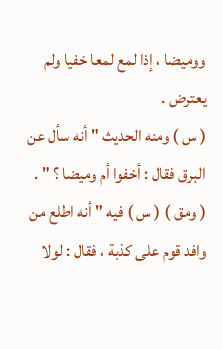ووميضا ، إذا لمع لمعا خفيا ولم يعترض .
( س ) ومنه الحديث " أنه سأل عن البرق فقال : أخفوا أم وميضا ؟ " .
( ومق ) ( س ) فيه " أنه اطلع من وافد قوم على كذبة ، فقال : لولا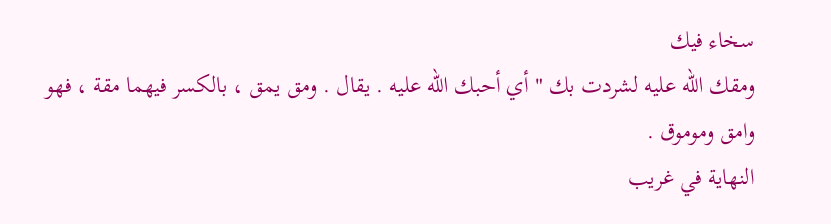سخاء فيك
ومقك الله عليه لشردت بك " أي أحبك الله عليه . يقال . ومق يمق ، بالكسر فيهما مقة ، فهو
وامق وموموق .
النهاية في غريب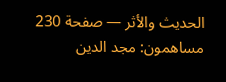الحديث والأثر — صفحة 230
مساهمون: مجد الدين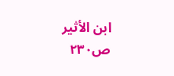ابن الأثير
ص٢٣٠